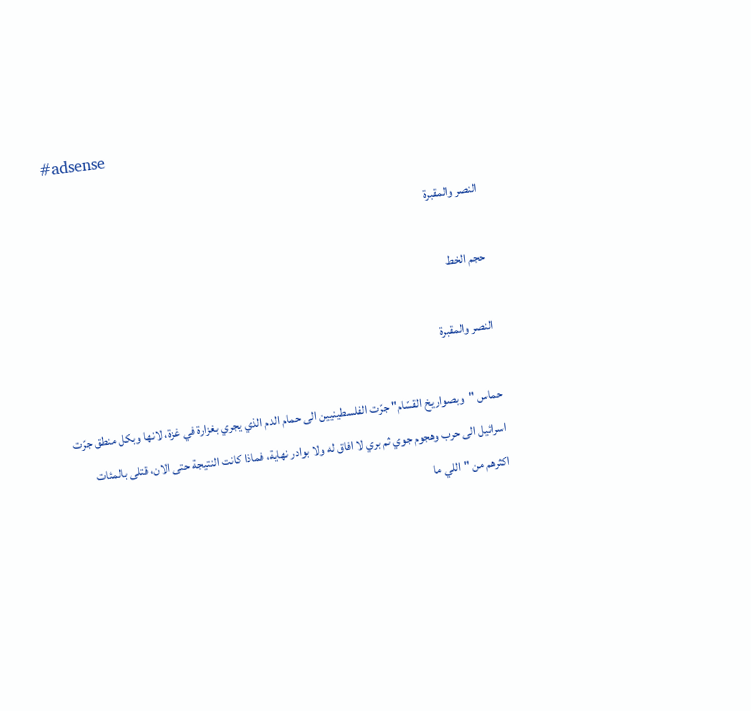#adsense

النصر والمقبرة

حجم الخط

النصر والمقبرة

حماس "وبصواريخ القسّام" جرّت الفلسطينيين الى حمام الدم الذي يجري بغزارة في غزة، لانها وبكل منطق جرّت اسرائيل الى حرب وهجوم جوي ثم بري لا افاق له ولا بوادر نهاية، فماذا كانت النتيجة حتى الان، قتلى بالمئات اكثرهم من "اللي ما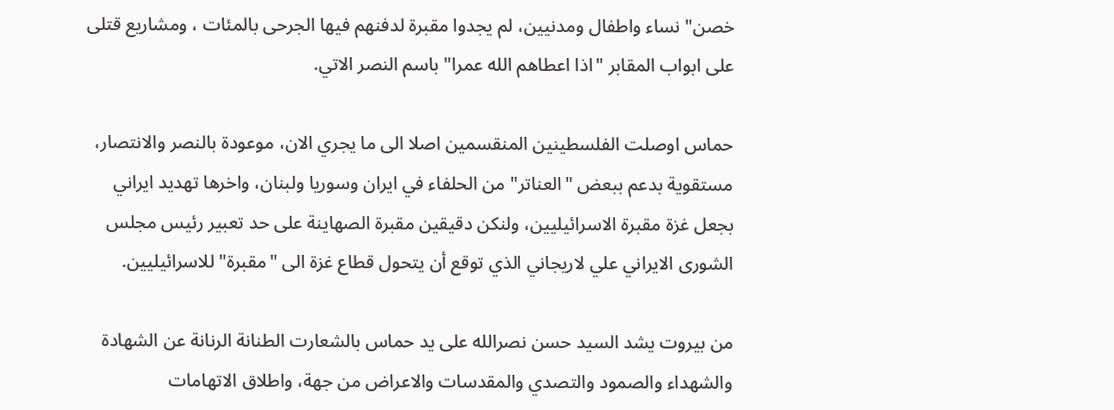خصن" نساء واطفال ومدنيين، لم يجدوا مقبرة لدفنهم فيها الجرحى بالمئات ، ومشاريع قتلى على ابواب المقابر "اذا اعطاهم الله عمرا" باسم النصر الاتي.

حماس اوصلت الفلسطينين المنقسمين اصلا الى ما يجري الان، موعودة بالنصر والانتصار، مستقوية بدعم ببعض "العناتر" من الحلفاء في ايران وسوريا ولبنان، واخرها تهديد ايراني بجعل غزة مقبرة الاسرائيليين، ولنكن دقيقين مقبرة الصهاينة على حد تعبير رئيس مجلس الشورى الايراني علي لاريجاني الذي توقع أن يتحول قطاع غزة الى "مقبرة" للاسرائيليين.

من بيروت يشد السيد حسن نصرالله على يد حماس بالشعارت الطنانة الرنانة عن الشهادة والشهداء والصمود والتصدي والمقدسات والاعراض من جهة، واطلاق الاتهامات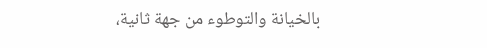بالخيانة والتوطوء من جهة ثانية،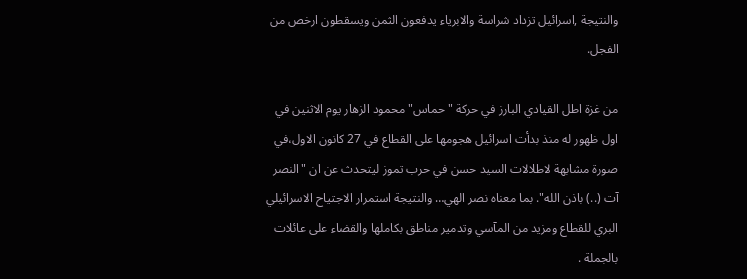والنتيجة ,اسرائيل تزداد شراسة والابرياء يدفعون الثمن ويسقطون ارخص من الفجل.

من غزة اطل القيادي البارز في حركة "حماس" محمود الزهار يوم الاثنين في اول ظهور له منذ بدأت اسرائيل هجومها على القطاع في 27 كانون الاول،في صورة مشابهة لاطلالات السيد حسن في حرب تموز ليتحدث عن ان "النصر آت (..) باذن الله". بما معناه نصر الهي… والنتيجة استمرار الاجتياح الاسرائيلي البري للقطاع ومزيد من المآسي وتدمير مناطق بكاملها والقضاء على عائلات بالجملة .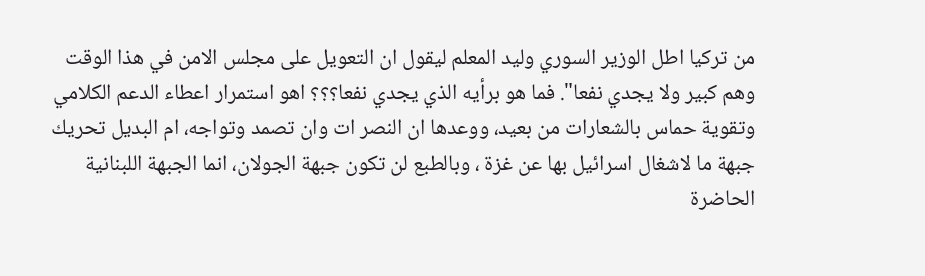من تركيا اطل الوزير السوري وليد المعلم ليقول ان التعويل على مجلس الامن في هذا الوقت وهم كبير ولا يجدي نفعا". فما هو برأيه الذي يجدي نفعا؟؟؟ اهو استمرار اعطاء الدعم الكلامي وتقوية حماس بالشعارات من بعيد، ووعدها ان النصر ات وان تصمد وتواجه، ام البديل تحريك جبهة ما لاشغال اسرائيل بها عن غزة ، وبالطبع لن تكون جبهة الجولان، انما الجبهة اللبنانية الحاضرة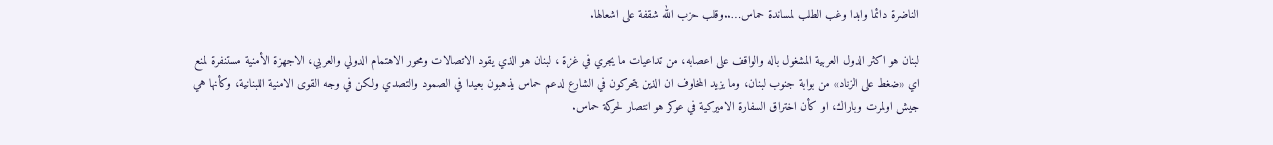الناضرة دائما وابدا وغب الطلب لمساندة حماس…..وقلب حزب الله شقفة على اشعالها.

لبنان هو اكثر الدول العربية المشغول باله والواقف على اعصابه، من تداعيات ما يجري في غزة ، لبنان هو الذي يقود الاتصالات ومحور الاهتمام الدولي والعربي، الاجهزة الأمنية مستنفرة لمنع اي «ضغط على الزناد» من بوابة جنوب لبنان، وما يزيد المخاوف ان الذين يتحركون في الشارع لدعم حماس يذهبون بعيدا في الصمود والتصدي ولكن في وجه القوى الامنية اللبنانية، وكأنها هي جيش اولمرت وباراك، او كأن اختراق السفارة الاميركية في عوكر هو انتصار لحركة حماس.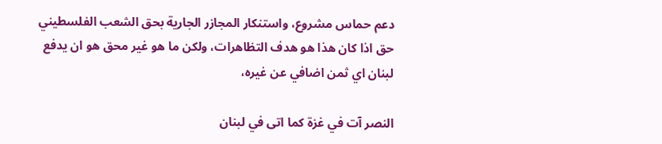دعم حماس مشروع، واستنكار المجازر الجارية بحق الشعب الفلسطيني حق اذا كان هذا هو هدف التظاهرات، ولكن ما هو غير محق هو ان يدفع لبنان اي ثمن اضافي عن غيره،

النصر آت في غزة كما اتى في لبنان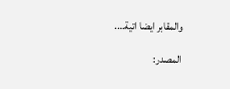والمقابر ايضا اتية….

المصدر: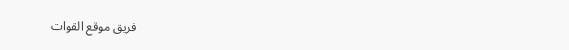فريق موقع القوات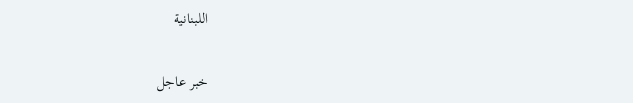اللبنانية

خبر عاجل